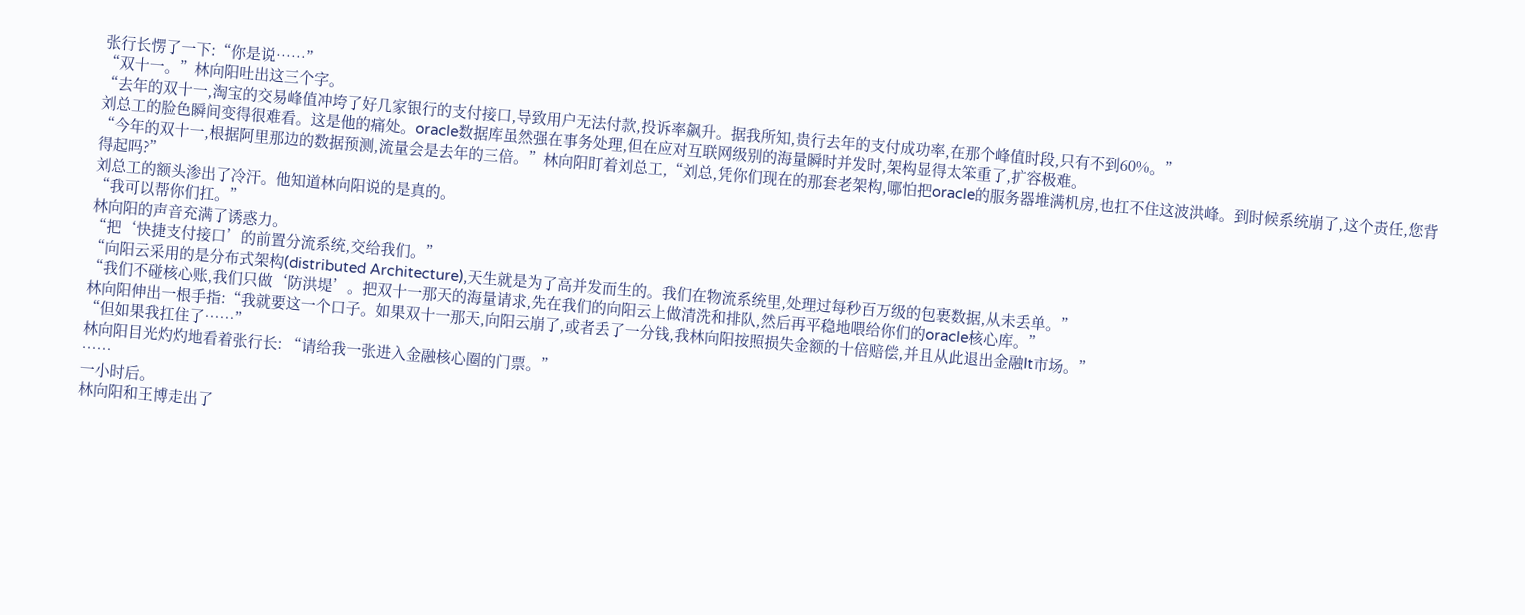张行长愣了一下:“你是说……”
“双十一。”林向阳吐出这三个字。
“去年的双十一,淘宝的交易峰值冲垮了好几家银行的支付接口,导致用户无法付款,投诉率飙升。据我所知,贵行去年的支付成功率,在那个峰值时段,只有不到60%。”
刘总工的脸色瞬间变得很难看。这是他的痛处。oracle数据库虽然强在事务处理,但在应对互联网级别的海量瞬时并发时,架构显得太笨重了,扩容极难。
“今年的双十一,根据阿里那边的数据预测,流量会是去年的三倍。”林向阳盯着刘总工,“刘总,凭你们现在的那套老架构,哪怕把oracle的服务器堆满机房,也扛不住这波洪峰。到时候系统崩了,这个责任,您背得起吗?”
刘总工的额头渗出了冷汗。他知道林向阳说的是真的。
“我可以帮你们扛。”
林向阳的声音充满了诱惑力。
“把‘快捷支付接口’的前置分流系统,交给我们。”
“向阳云采用的是分布式架构(distributed Architecture),天生就是为了高并发而生的。我们在物流系统里,处理过每秒百万级的包裹数据,从未丢单。”
“我们不碰核心账,我们只做‘防洪堤’。把双十一那天的海量请求,先在我们的向阳云上做清洗和排队,然后再平稳地喂给你们的oracle核心库。”
林向阳伸出一根手指:“我就要这一个口子。如果双十一那天,向阳云崩了,或者丢了一分钱,我林向阳按照损失金额的十倍赔偿,并且从此退出金融It市场。”
“但如果我扛住了……”
林向阳目光灼灼地看着张行长: “请给我一张进入金融核心圈的门票。”
……
一小时后。
林向阳和王博走出了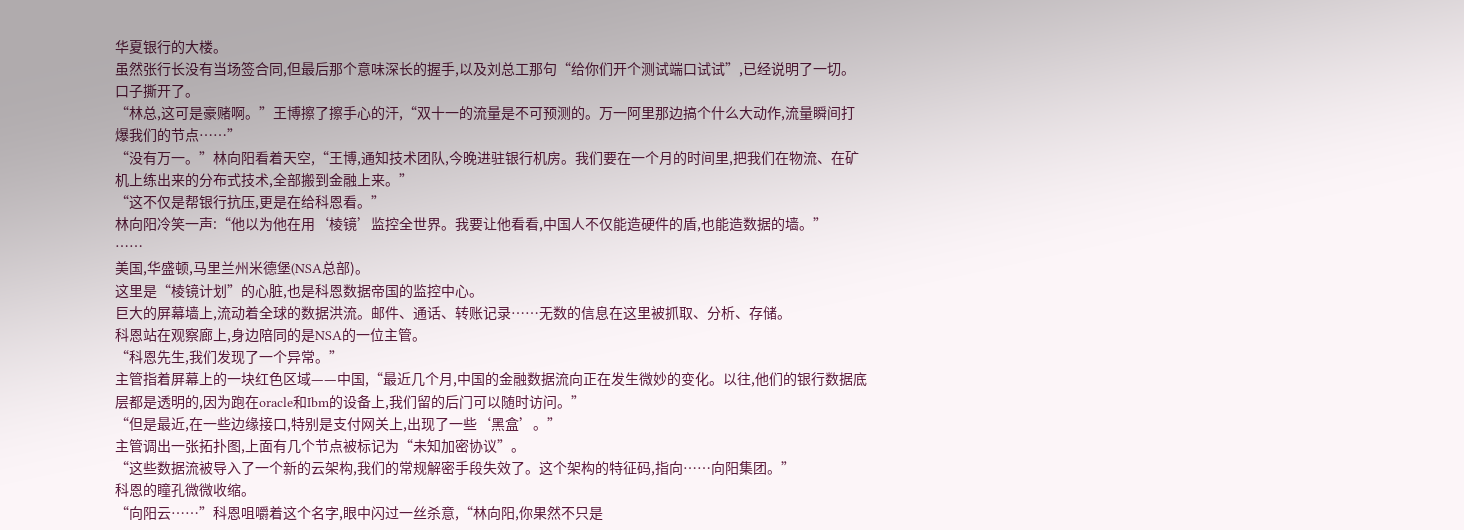华夏银行的大楼。
虽然张行长没有当场签合同,但最后那个意味深长的握手,以及刘总工那句“给你们开个测试端口试试”,已经说明了一切。
口子撕开了。
“林总,这可是豪赌啊。”王博擦了擦手心的汗,“双十一的流量是不可预测的。万一阿里那边搞个什么大动作,流量瞬间打爆我们的节点……”
“没有万一。”林向阳看着天空,“王博,通知技术团队,今晚进驻银行机房。我们要在一个月的时间里,把我们在物流、在矿机上练出来的分布式技术,全部搬到金融上来。”
“这不仅是帮银行抗压,更是在给科恩看。”
林向阳冷笑一声:“他以为他在用‘棱镜’监控全世界。我要让他看看,中国人不仅能造硬件的盾,也能造数据的墙。”
……
美国,华盛顿,马里兰州米德堡(NSA总部)。
这里是“棱镜计划”的心脏,也是科恩数据帝国的监控中心。
巨大的屏幕墙上,流动着全球的数据洪流。邮件、通话、转账记录……无数的信息在这里被抓取、分析、存储。
科恩站在观察廊上,身边陪同的是NSA的一位主管。
“科恩先生,我们发现了一个异常。”
主管指着屏幕上的一块红色区域——中国,“最近几个月,中国的金融数据流向正在发生微妙的变化。以往,他们的银行数据底层都是透明的,因为跑在oracle和Ibm的设备上,我们留的后门可以随时访问。”
“但是最近,在一些边缘接口,特别是支付网关上,出现了一些‘黑盒’。”
主管调出一张拓扑图,上面有几个节点被标记为“未知加密协议”。
“这些数据流被导入了一个新的云架构,我们的常规解密手段失效了。这个架构的特征码,指向……向阳集团。”
科恩的瞳孔微微收缩。
“向阳云……”科恩咀嚼着这个名字,眼中闪过一丝杀意,“林向阳,你果然不只是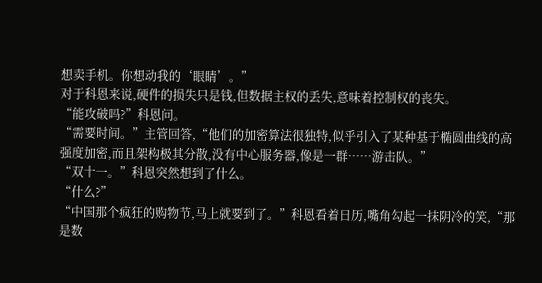想卖手机。你想动我的‘眼睛’。”
对于科恩来说,硬件的损失只是钱,但数据主权的丢失,意味着控制权的丧失。
“能攻破吗?”科恩问。
“需要时间。”主管回答,“他们的加密算法很独特,似乎引入了某种基于椭圆曲线的高强度加密,而且架构极其分散,没有中心服务器,像是一群……游击队。”
“双十一。”科恩突然想到了什么。
“什么?”
“中国那个疯狂的购物节,马上就要到了。”科恩看着日历,嘴角勾起一抹阴冷的笑,“那是数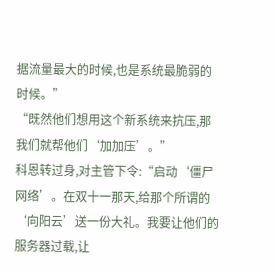据流量最大的时候,也是系统最脆弱的时候。”
“既然他们想用这个新系统来抗压,那我们就帮他们‘加加压’。”
科恩转过身,对主管下令:“启动‘僵尸网络’。在双十一那天,给那个所谓的‘向阳云’送一份大礼。我要让他们的服务器过载,让